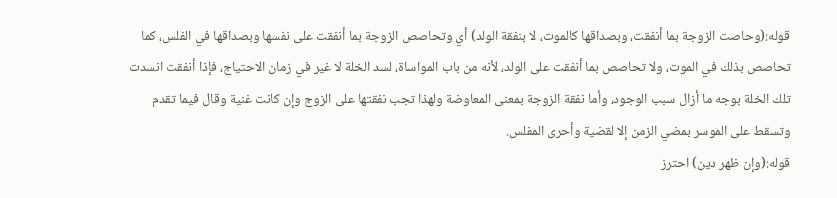قوله:(وحاصت الزوجة بما أنفقت، وبصداقها كالموت، لا بنفقة الولد) أي وتحاصص الزوجة بما أنفقت على نفسها وبصداقها في الفلس، كما تحاصص بذلك في الموت، ولا تحاصص بما أنفقت على الولد، لأنه من باب المواساة، لسد الخلة لا غير في زمان الاحتياج، فإذا أنفقت انسدت تلك الخلة بوجه ما أزال سبب الوجود، وأما نفقة الزوجة بمعنى المعاوضة ولهذا تجب نفقتها على الزوج وإن كانت غنية وقال فيما تقدم وتسقط على الموسر بمضي الزمن إلا لقضية وأحرى المفلس.
قوله:(وإن ظهر دين) احترز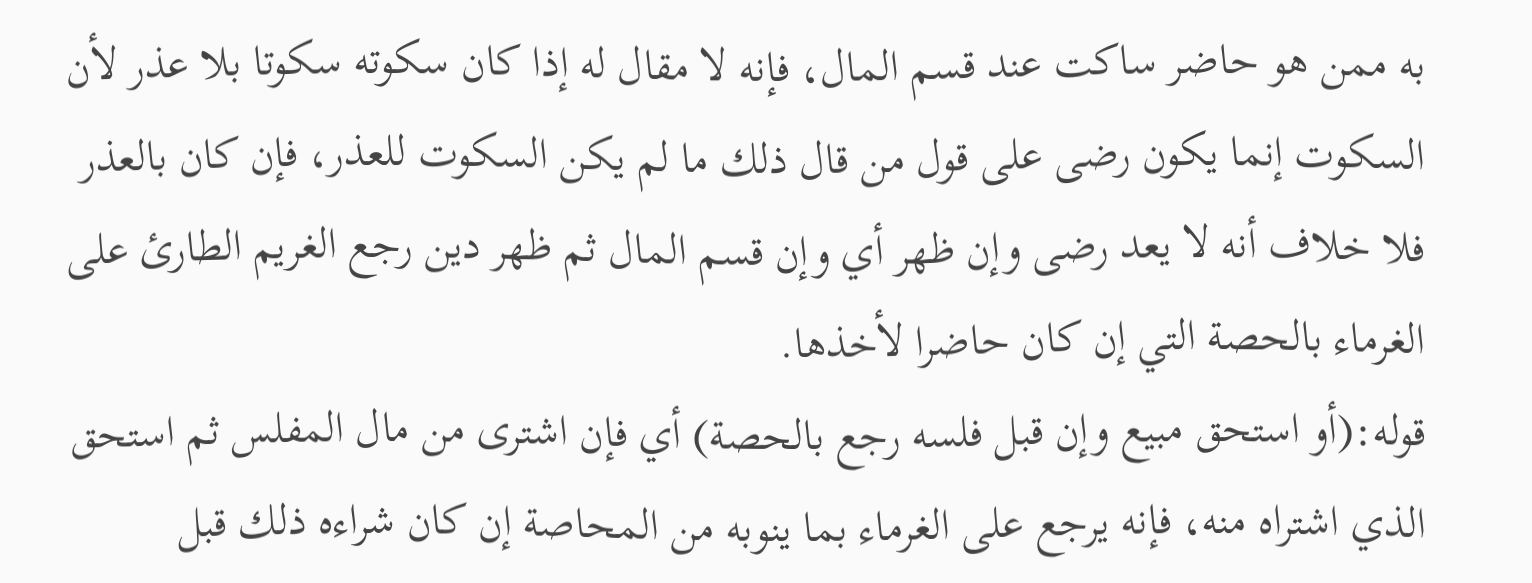به ممن هو حاضر ساكت عند قسم المال، فإنه لا مقال له إذا كان سكوته سكوتا بلا عذر لأن السكوت إنما يكون رضى على قول من قال ذلك ما لم يكن السكوت للعذر، فإن كان بالعذر فلا خلاف أنه لا يعد رضى وإن ظهر أي وإن قسم المال ثم ظهر دين رجع الغريم الطارئ على الغرماء بالحصة التي إن كان حاضرا لأخذها.
قوله:(أو استحق مبيع وإن قبل فلسه رجع بالحصة) أي فإن اشترى من مال المفلس ثم استحق الذي اشتراه منه، فإنه يرجع على الغرماء بما ينوبه من المحاصة إن كان شراءه ذلك قبل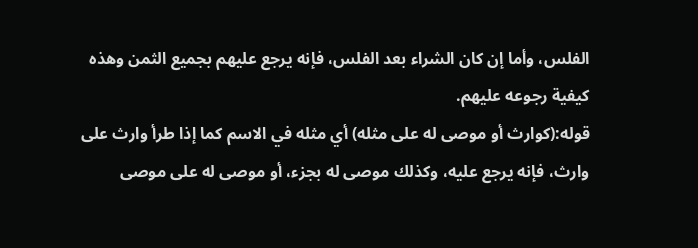الفلس، وأما إن كان الشراء بعد الفلس، فإنه يرجع عليهم بجميع الثمن وهذه كيفية رجوعه عليهم.
قوله:(كوارث أو موصى له على مثله) أي مثله في الاسم كما إذا طرأ وارث على وارث، فإنه يرجع عليه، وكذلك موصى له بجزء، أو موصى له على موصى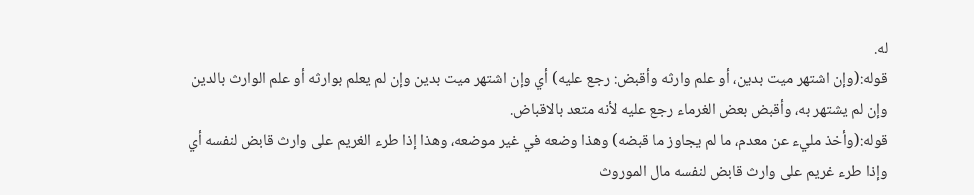له.
قوله:(وإن اشتهر ميت بدين، أو علم وارثه وأقبض: رجع عليه) أي وإن اشتهر ميت بدين وإن لم يعلم بوارثه أو علم الوارث بالدين وإن لم يشتهر به، وأقبض بعض الغرماء رجع عليه لأنه متعد بالاقباض.
قوله:(وأخذ مليء عن معدم، ما لم يجاوز ما قبضه) وهذا وضعه في غير موضعه، وهذا إذا طرء الغريم على وارث قابض لنفسه أي وإذا طرء غريم على وارث قابض لنفسه مال الموروث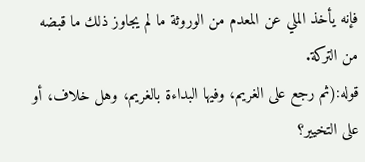فإنه يأخذ الملي عن المعدم من الوروثة ما لم يجاوز ذلك ما قبضه من التركة.
قوله:(ثم رجع على الغريم، وفيها البداءة بالغريم، وهل خلاف، أو على التخيير؟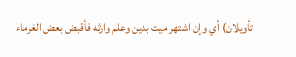تأويلان) أي وإن اشتهر ميت بدين وعلم وارثه فأقبض بعض الغرماء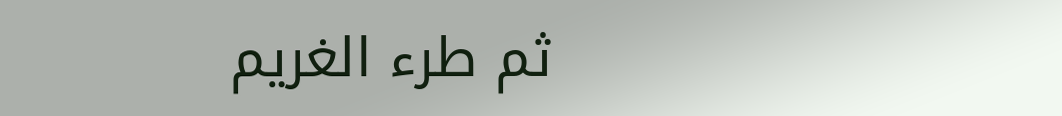ثم طرء الغريم